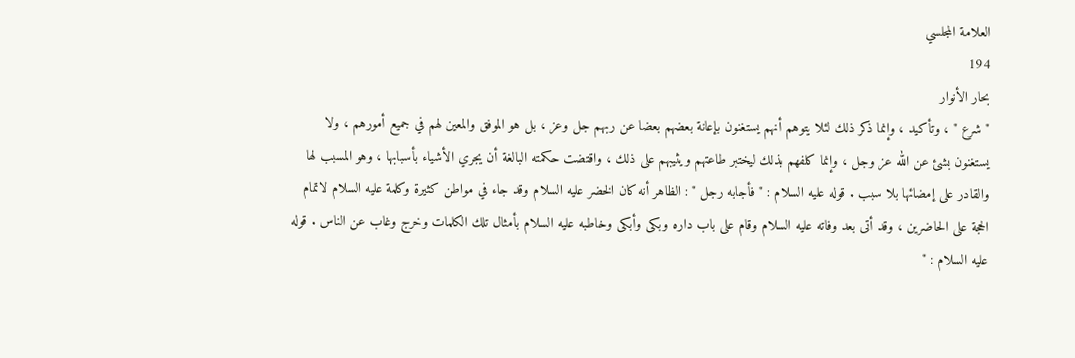العلامة المجلسي
194
بحار الأنوار
" شرع " ، وتأكيد ، وإنما ذكر ذلك لئلا يتوهم أنهم يستغنون بإعانة بعضهم بعضا عن ربهم جل وعز ، بل هو الموفق والمعين لهم في جميع أمورهم ، ولا يستغنون بشئ عن الله عز وجل ، وإنما كلفهم بذلك ليختبر طاعتهم ويثيبهم على ذلك ، واقتضت حكمته البالغة أن يجري الأشياء بأسبابها ، وهو المسبب لها والقادر على إمضائها بلا سبب . قوله عليه السلام : " فأجابه رجل " : الظاهر أنه كان الخضر عليه السلام وقد جاء في مواطن كثيرة وكلمة عليه السلام لاتمام الحجة على الحاضرين ، وقد أتى بعد وفاته عليه السلام وقام على باب داره وبكى وأبكى وخاطبه عليه السلام بأمثال تلك الكلمات وخرج وغاب عن الناس . قوله عليه السلام : "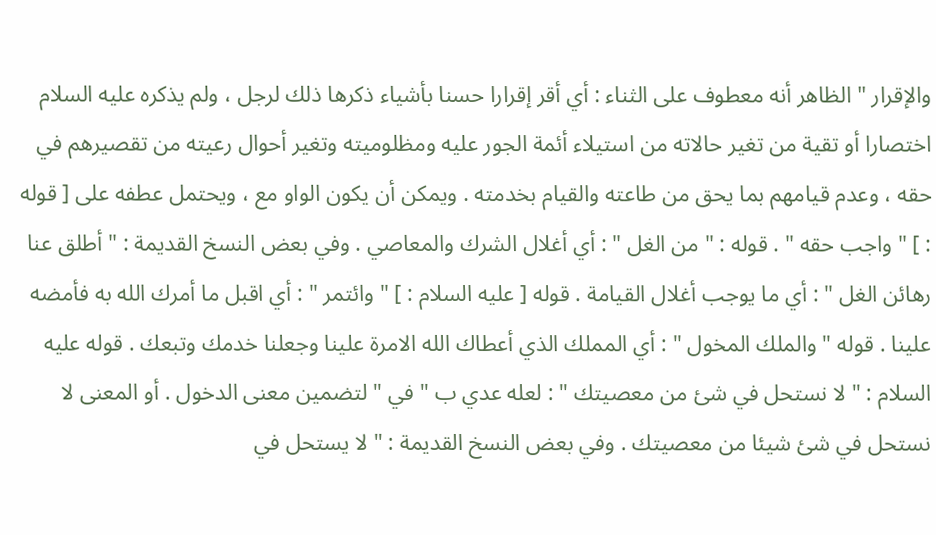والإقرار " الظاهر أنه معطوف على الثناء : أي أقر إقرارا حسنا بأشياء ذكرها ذلك لرجل ، ولم يذكره عليه السلام اختصارا أو تقية من تغير حالاته من استيلاء أئمة الجور عليه ومظلوميته وتغير أحوال رعيته من تقصيرهم في حقه ، وعدم قيامهم بما يحق من طاعته والقيام بخدمته . ويمكن أن يكون الواو مع ، ويحتمل عطفه على [ قوله : ] " واجب حقه " . قوله : " من الغل " : أي أغلال الشرك والمعاصي . وفي بعض النسخ القديمة : " أطلق عنا رهائن الغل " : أي ما يوجب أغلال القيامة . قوله [ عليه السلام : ] " وائتمر " : أي اقبل ما أمرك الله به فأمضه علينا . قوله " والملك المخول " : أي المملك الذي أعطاك الله الامرة علينا وجعلنا خدمك وتبعك . قوله عليه السلام : " لا نستحل في شئ من معصيتك " : لعله عدي ب " في " لتضمين معنى الدخول . أو المعنى لا نستحل في شئ شيئا من معصيتك . وفي بعض النسخ القديمة : " لا يستحل في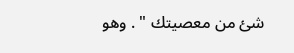شئ من معصيتك " . وهو